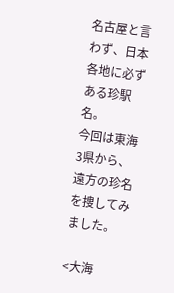名古屋と言わず、日本各地に必ずある珍駅名。
今回は東海3県から、遠方の珍名を捜してみました。

<大海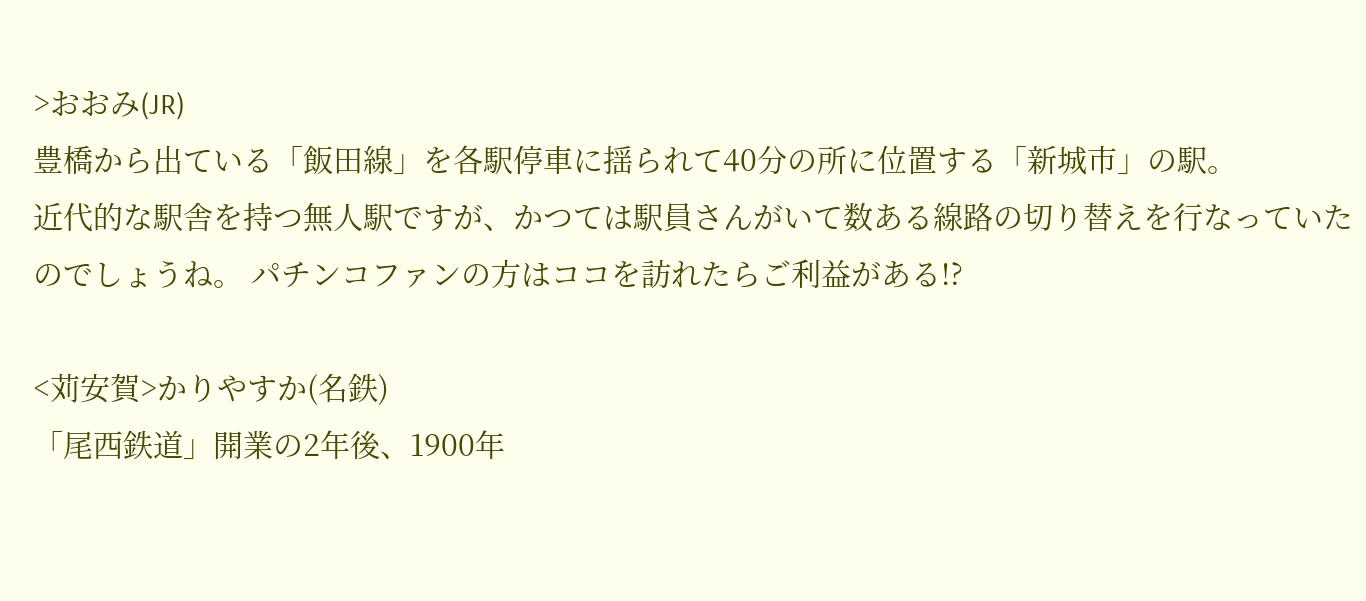>おおみ(JR)
豊橋から出ている「飯田線」を各駅停車に揺られて40分の所に位置する「新城市」の駅。
近代的な駅舎を持つ無人駅ですが、かつては駅員さんがいて数ある線路の切り替えを行なっていた
のでしょうね。 パチンコファンの方はココを訪れたらご利益がある!?

<苅安賀>かりやすか(名鉄)
「尾西鉄道」開業の2年後、1900年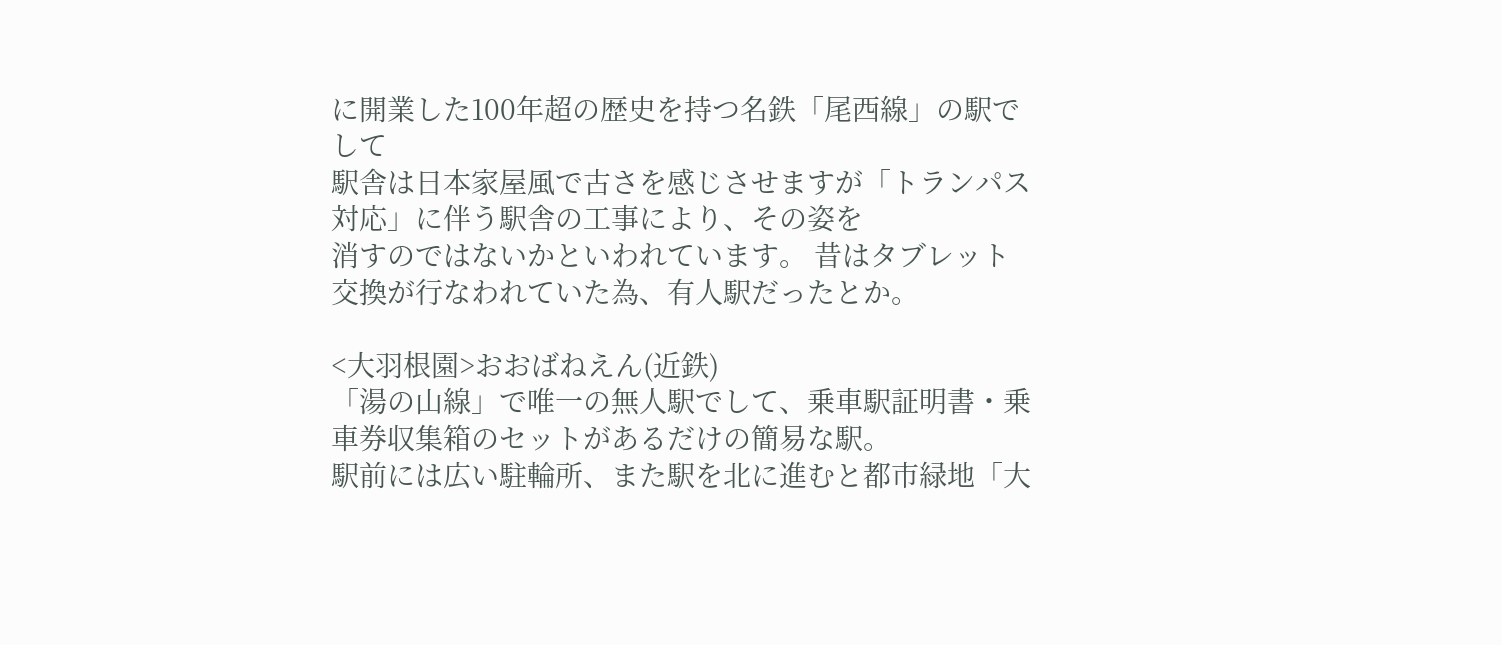に開業した100年超の歴史を持つ名鉄「尾西線」の駅でして
駅舎は日本家屋風で古さを感じさせますが「トランパス対応」に伴う駅舎の工事により、その姿を
消すのではないかといわれています。 昔はタブレット交換が行なわれていた為、有人駅だったとか。

<大羽根園>おおばねえん(近鉄)
「湯の山線」で唯一の無人駅でして、乗車駅証明書・乗車券収集箱のセットがあるだけの簡易な駅。
駅前には広い駐輪所、また駅を北に進むと都市緑地「大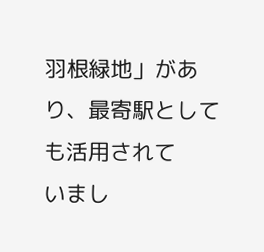羽根緑地」があり、最寄駅としても活用されて
いまし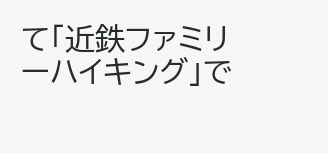て「近鉄ファミリーハイキング」で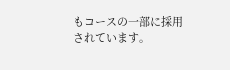もコースの一部に採用されています。